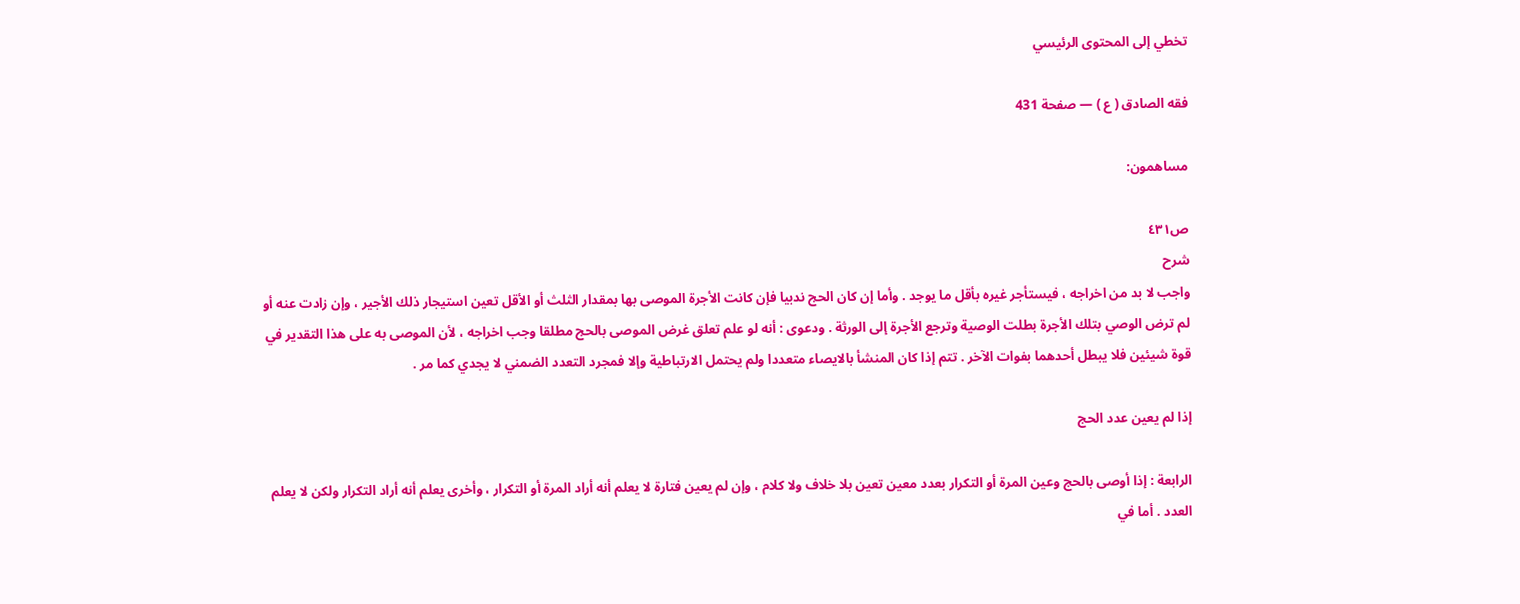تخطي إلى المحتوى الرئيسي

فقه الصادق ( ع ) — صفحة 431

مساهمون:

ص٤٣١
شرح
واجب لا بد من اخراجه ، فيستأجر غيره بأقل ما يوجد . وأما إن كان الحج ندبيا فإن كانت الأجرة الموصى بها بمقدار الثلث أو الأقل تعين استيجار ذلك الأجير ، وإن زادت عنه أو لم ترض الوصي بتلك الأجرة بطلت الوصية وترجع الأجرة إلى الورثة . ودعوى : أنه لو علم تعلق غرض الموصى بالحج مطلقا وجب اخراجه ، لأن الموصى به على هذا التقدير في قوة شيئين فلا يبطل أحدهما بفوات الآخر . تتم إذا كان المنشأ بالايصاء متعددا ولم يحتمل الارتباطية وإلا فمجرد التعدد الضمني لا يجدي كما مر .

إذا لم يعين عدد الحج

الرابعة : إذا أوصى بالحج وعين المرة أو التكرار بعدد معين تعين بلا خلاف ولا كلام ، وإن لم يعين فتارة لا يعلم أنه أراد المرة أو التكرار ، وأخرى يعلم أنه أراد التكرار ولكن لا يعلم العدد . أما في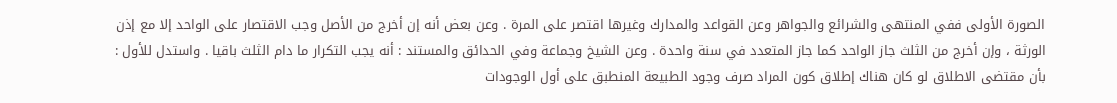الصورة الأولى ففي المنتهى والشرائع والجواهر وعن القواعد والمدارك وغيرها اقتصر على المرة . وعن بعض أنه إن أخرج من الأصل وجب الاقتصار على الواحد إلا مع إذن الورثة ، وإن أخرج من الثلث جاز الواحد كما جاز المتعدد في سنة واحدة . وعن الشيخ وجماعة وفي الحدائق والمستند : أنه يجب التكرار ما دام الثلث باقيا . واستدل للأول : بأن مقتضى الاطلاق لو كان هناك إطلاق كون المراد صرف وجود الطبيعة المنطبق على أول الوجودات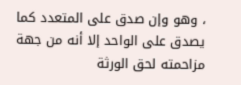، وهو وإن صدق على المتعدد كما يصدق على الواحد إلا أنه من جهة مزاحمته لحق الورثة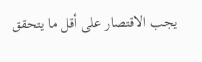يجب الاقتصار على أقل ما يتحقق